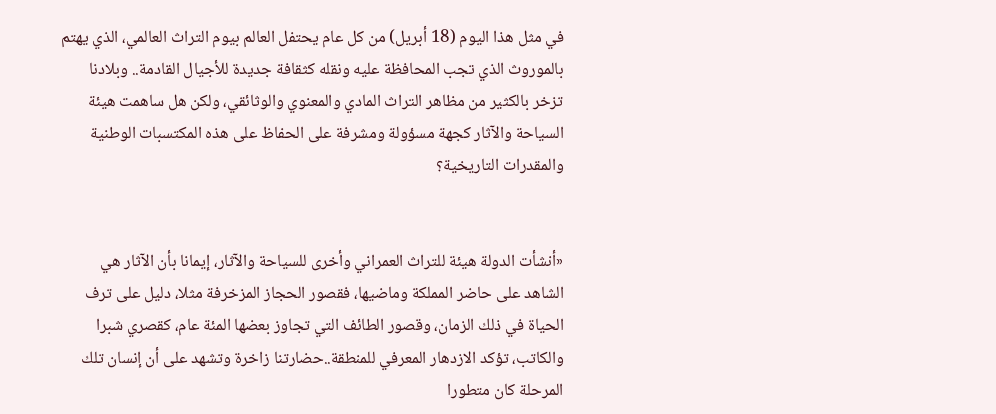في مثل هذا اليوم (18 أبريل) من كل عام يحتفل العالم بيوم التراث العالمي، الذي يهتم بالموروث الذي تجب المحافظة عليه ونقله كثقافة جديدة للأجيال القادمة.. وبلادنا تزخر بالكثير من مظاهر التراث المادي والمعنوي والوثائقي، ولكن هل ساهمت هيئة السياحة والآثار كجهة مسؤولة ومشرفة على الحفاظ على هذه المكتسبات الوطنية والمقدرات التاريخية؟


«أنشأت الدولة هيئة للتراث العمراني وأخرى للسياحة والآثار، إيمانا بأن الآثار هي الشاهد على حاضر المملكة وماضيها، فقصور الحجاز المزخرفة مثلا، دليل على ترف الحياة في ذلك الزمان، وقصور الطائف التي تجاوز بعضها المئة عام، كقصري شبرا والكاتب، تؤكد الازدهار المعرفي للمنطقة..حضارتنا زاخرة وتشهد على أن إنسان تلك المرحلة كان متطورا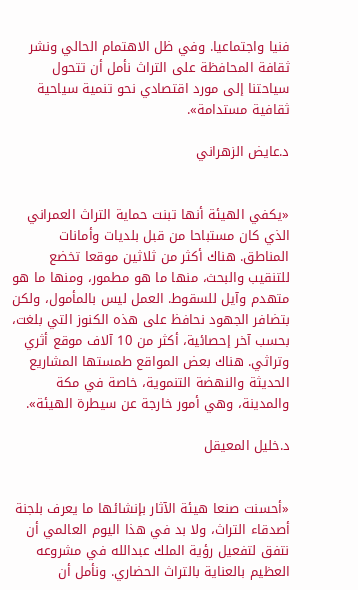فنيا واجتماعيا. وفي ظل الاهتمام الحالي ونشر ثقافة المحافظة على التراث نأمل أن تتحول سياحتنا إلى مورد اقتصادي نحو تنمية سياحية ثقافية مستدامة».

د.عايض الزهراني


«يكفي الهيئة أنها تبنت حماية التراث العمراني الذي كان مستباحا من قبل بلديات وأمانات المناطق. هناك أكثر من ثلاثين موقعا تخضع للتنقيب والبحث، منها ما هو مطمور، ومنها ما هو متهدم وآيل للسقوط. العمل ليس بالمأمول، ولكن بتضافر الجهود نحافظ على هذه الكنوز التي بلغت، بحسب آخر إحصائية، أكثر من 10 آلاف موقع أثري وتراثي. هناك بعض المواقع طمستها المشاريع الحديثة والنهضة التنموية، خاصة في مكة والمدينة، وهي أمور خارجة عن سيطرة الهيئة».

د.خليل المعيقل


«أحسنت صنعا هيئة الآثار بإنشائها ما يعرف بلجنة أصدقاء التراث، ولا بد في هذا اليوم العالمي أن نتفق لتفعيل رؤية الملك عبدالله في مشروعه العظيم بالعناية بالتراث الحضاري. ونأمل أن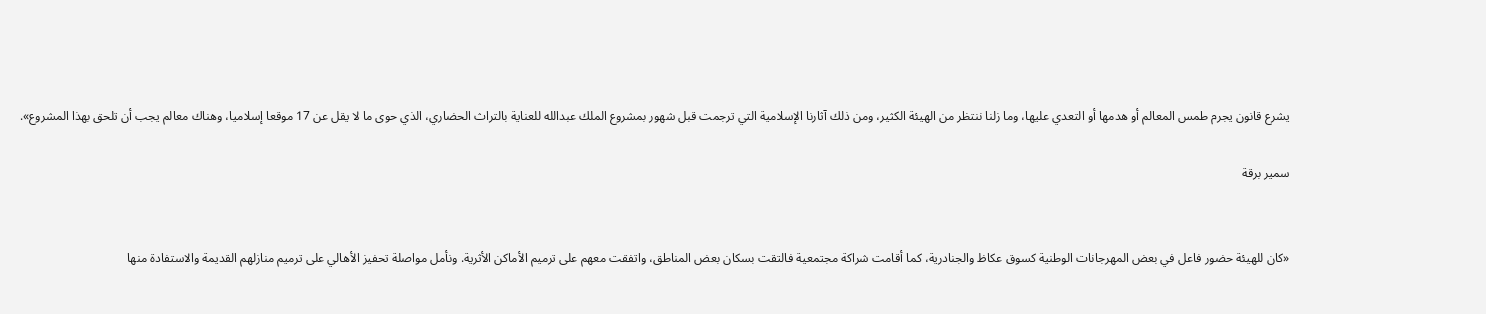يشرع قانون يجرم طمس المعالم أو هدمها أو التعدي عليها، وما زلنا ننتظر من الهيئة الكثير، ومن ذلك آثارنا الإسلامية التي ترجمت قبل شهور بمشروع الملك عبدالله للعناية بالتراث الحضاري، الذي حوى ما لا يقل عن 17 موقعا إسلاميا، وهناك معالم يجب أن تلحق بهذا المشروع».

سمير برقة


«كان للهيئة حضور فاعل في بعض المهرجانات الوطنية كسوق عكاظ والجنادرية، كما أقامت شراكة مجتمعية فالتقت بسكان بعض المناطق، واتفقت معهم على ترميم الأماكن الأثرية. ونأمل مواصلة تحفيز الأهالي على ترميم منازلهم القديمة والاستفادة منها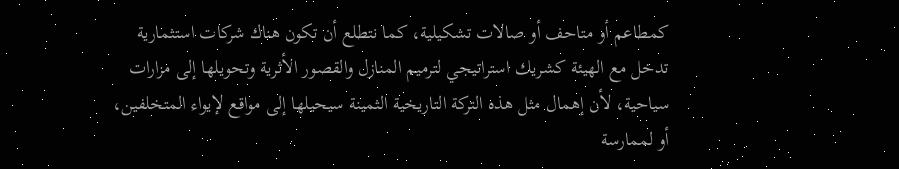كمطاعم أو متاحف أو صالات تشكيلية، كما نتطلع أن تكون هناك شركات استثمارية تدخل مع الهيئة كشريك استراتيجي لترميم المنازل والقصور الأثرية وتحويلها إلى مزارات سياحية، لأن إهمال مثل هذه التركة التاريخية الثمينة سيحيلها إلى مواقع لإيواء المتخلفين، أو لممارسة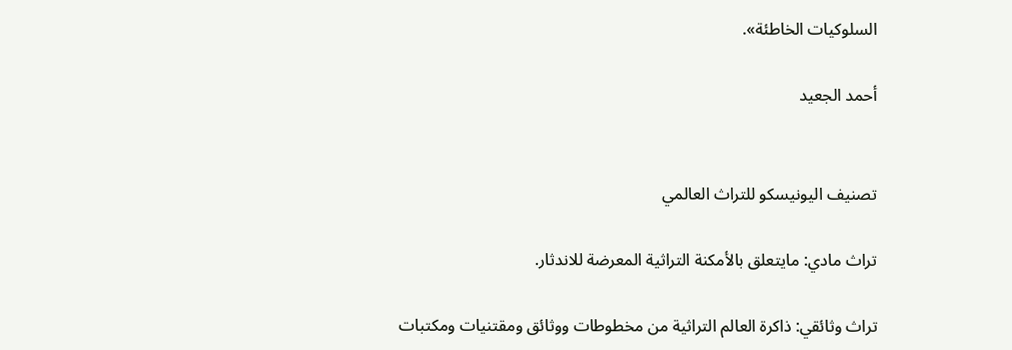السلوكيات الخاطئة».

أحمد الجعيد


تصنيف اليونيسكو للتراث العالمي

تراث مادي: مايتعلق بالأمكنة التراثية المعرضة للاندثار.

تراث وثائقي: ذاكرة العالم التراثية من مخطوطات ووثائق ومقتنيات ومكتبات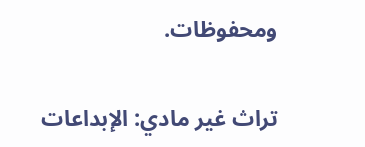ومحفوظات.

تراث غير مادي: الإبداعات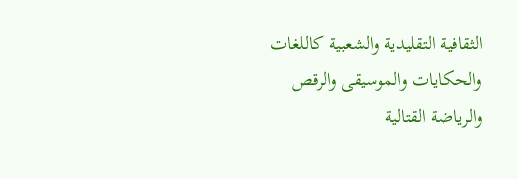الثقافية التقليدية والشعبية كاللغات والحكايات والموسيقى والرقص والرياضة القتالية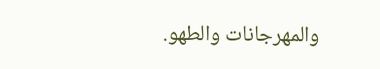والمهرجانات والطهو.